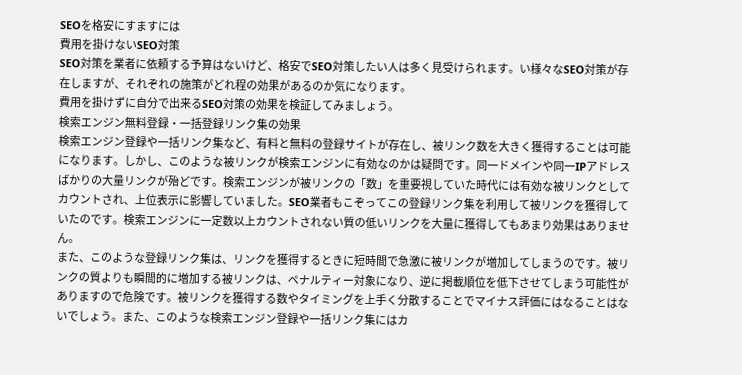SEOを格安にすますには
費用を掛けないSEO対策
SEO対策を業者に依頼する予算はないけど、格安でSEO対策したい人は多く見受けられます。い様々なSEO対策が存在しますが、それぞれの施策がどれ程の効果があるのか気になります。
費用を掛けずに自分で出来るSEO対策の効果を検証してみましょう。
検索エンジン無料登録・一括登録リンク集の効果
検索エンジン登録や一括リンク集など、有料と無料の登録サイトが存在し、被リンク数を大きく獲得することは可能になります。しかし、このような被リンクが検索エンジンに有効なのかは疑問です。同一ドメインや同一IPアドレスばかりの大量リンクが殆どです。検索エンジンが被リンクの「数」を重要視していた時代には有効な被リンクとしてカウントされ、上位表示に影響していました。SEO業者もこぞってこの登録リンク集を利用して被リンクを獲得していたのです。検索エンジンに一定数以上カウントされない質の低いリンクを大量に獲得してもあまり効果はありません。
また、このような登録リンク集は、リンクを獲得するときに短時間で急激に被リンクが増加してしまうのです。被リンクの質よりも瞬間的に増加する被リンクは、ペナルティー対象になり、逆に掲載順位を低下させてしまう可能性がありますので危険です。被リンクを獲得する数やタイミングを上手く分散することでマイナス評価にはなることはないでしょう。また、このような検索エンジン登録や一括リンク集にはカ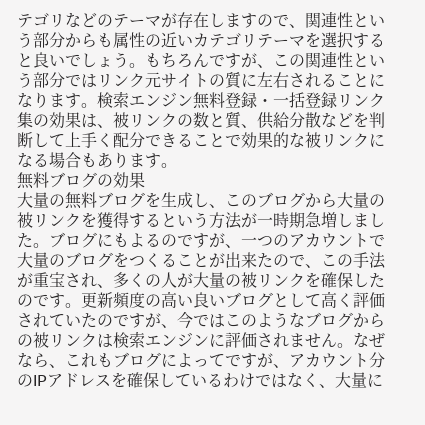テゴリなどのテーマが存在しますので、関連性という部分からも属性の近いカテゴリテーマを選択すると良いでしょう。もちろんですが、この関連性という部分ではリンク元サイトの質に左右されることになります。検索エンジン無料登録・一括登録リンク集の効果は、被リンクの数と質、供給分散などを判断して上手く配分できることで効果的な被リンクになる場合もあります。
無料ブログの効果
大量の無料ブログを生成し、このブログから大量の被リンクを獲得するという方法が一時期急増しました。ブログにもよるのですが、一つのアカウントで大量のブログをつくることが出来たので、この手法が重宝され、多くの人が大量の被リンクを確保したのです。更新頻度の高い良いブログとして高く評価されていたのですが、今ではこのようなブログからの被リンクは検索エンジンに評価されません。なぜなら、これもブログによってですが、アカウント分のIPアドレスを確保しているわけではなく、大量に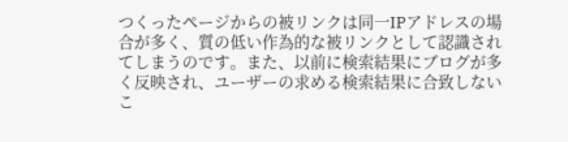つくったページからの被リンクは同一IPアドレスの場合が多く、質の低い作為的な被リンクとして認識されてしまうのです。また、以前に検索結果にブログが多く反映され、ユーザーの求める検索結果に合致しないこ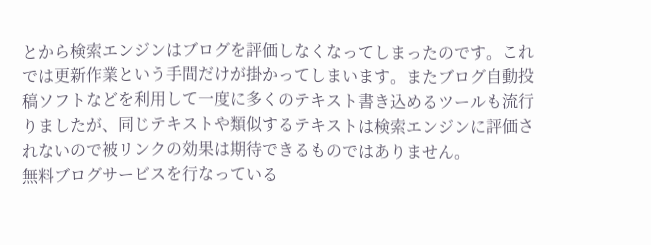とから検索エンジンはブログを評価しなくなってしまったのです。これでは更新作業という手間だけが掛かってしまいます。またブログ自動投稿ソフトなどを利用して一度に多くのテキスト書き込めるツールも流行りましたが、同じテキストや類似するテキストは検索エンジンに評価されないので被リンクの効果は期待できるものではありません。
無料ブログサービスを行なっている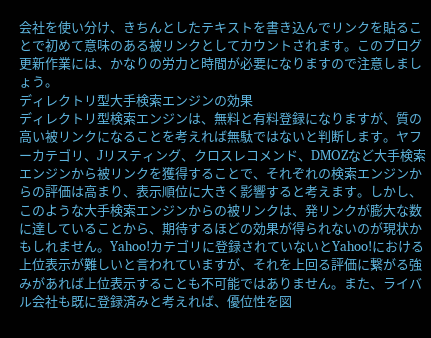会社を使い分け、きちんとしたテキストを書き込んでリンクを貼ることで初めて意味のある被リンクとしてカウントされます。このブログ更新作業には、かなりの労力と時間が必要になりますので注意しましょう。
ディレクトリ型大手検索エンジンの効果
ディレクトリ型検索エンジンは、無料と有料登録になりますが、質の高い被リンクになることを考えれば無駄ではないと判断します。ヤフーカテゴリ、Jリスティング、クロスレコメンド、DMOZなど大手検索エンジンから被リンクを獲得することで、それぞれの検索エンジンからの評価は高まり、表示順位に大きく影響すると考えます。しかし、このような大手検索エンジンからの被リンクは、発リンクが膨大な数に達していることから、期待するほどの効果が得られないのが現状かもしれません。Yahoo!カテゴリに登録されていないとYahoo!における上位表示が難しいと言われていますが、それを上回る評価に繋がる強みがあれば上位表示することも不可能ではありません。また、ライバル会社も既に登録済みと考えれば、優位性を図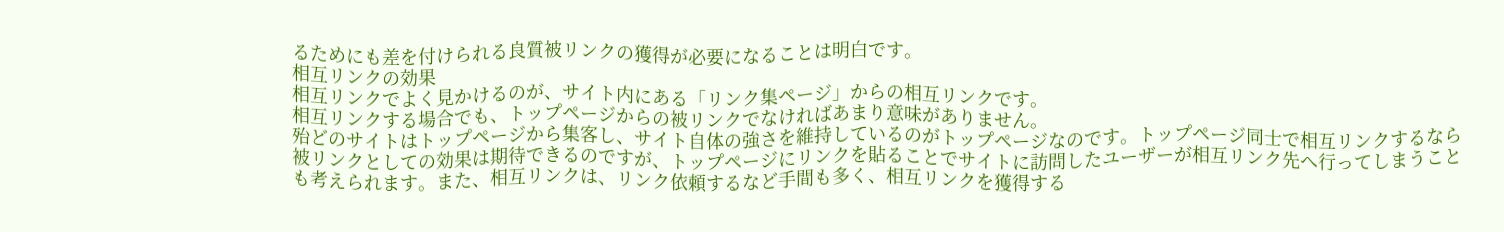るためにも差を付けられる良質被リンクの獲得が必要になることは明白です。
相互リンクの効果
相互リンクでよく見かけるのが、サイト内にある「リンク集ページ」からの相互リンクです。
相互リンクする場合でも、トップページからの被リンクでなければあまり意味がありません。
殆どのサイトはトップページから集客し、サイト自体の強さを維持しているのがトップページなのです。トップページ同士で相互リンクするなら被リンクとしての効果は期待できるのですが、トップページにリンクを貼ることでサイトに訪問したユーザーが相互リンク先へ行ってしまうことも考えられます。また、相互リンクは、リンク依頼するなど手間も多く、相互リンクを獲得する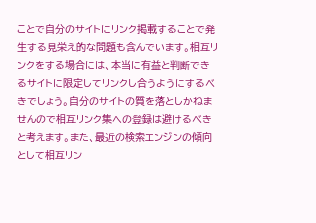ことで自分のサイトにリンク掲載することで発生する見栄え的な問題も含んでいます。相互リンクをする場合には、本当に有益と判断できるサイトに限定してリンクし合うようにするべきでしょう。自分のサイトの質を落としかねませんので相互リンク集への登録は避けるべきと考えます。また、最近の検索エンジンの傾向として相互リン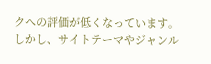クへの評価が低くなっています。しかし、サイトテーマやジャンル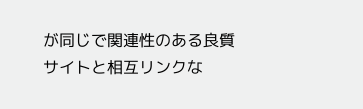が同じで関連性のある良質サイトと相互リンクな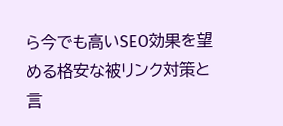ら今でも高いSEO効果を望める格安な被リンク対策と言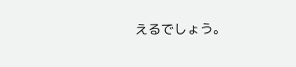えるでしょう。